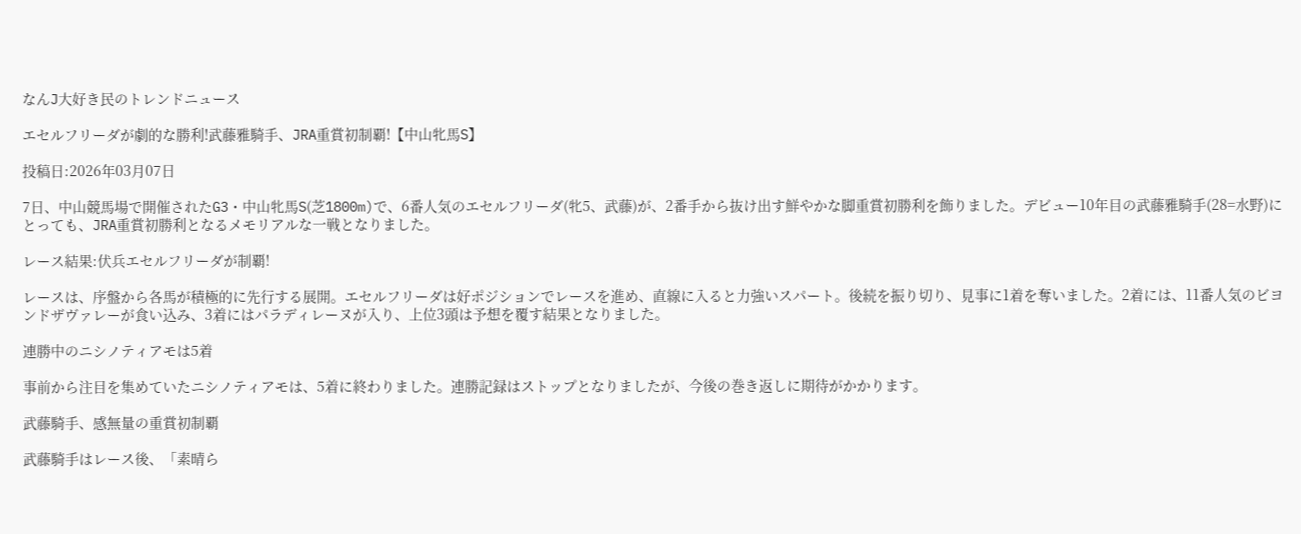なんJ大好き民のトレンドニュース

エセルフリーダが劇的な勝利!武藤雅騎手、JRA重賞初制覇!【中山牝馬S】

投稿日:2026年03月07日

7日、中山競馬場で開催されたG3・中山牝馬S(芝1800m)で、6番人気のエセルフリーダ(牝5、武藤)が、2番手から抜け出す鮮やかな脚重賞初勝利を飾りました。デビュー10年目の武藤雅騎手(28=水野)にとっても、JRA重賞初勝利となるメモリアルな一戦となりました。

レース結果:伏兵エセルフリーダが制覇!

レースは、序盤から各馬が積極的に先行する展開。エセルフリーダは好ポジションでレースを進め、直線に入ると力強いスパート。後続を振り切り、見事に1着を奪いました。2着には、11番人気のビヨンドザヴァレーが食い込み、3着にはパラディレーヌが入り、上位3頭は予想を覆す結果となりました。

連勝中のニシノティアモは5着

事前から注目を集めていたニシノティアモは、5着に終わりました。連勝記録はストップとなりましたが、今後の巻き返しに期待がかかります。

武藤騎手、感無量の重賞初制覇

武藤騎手はレース後、「素晴ら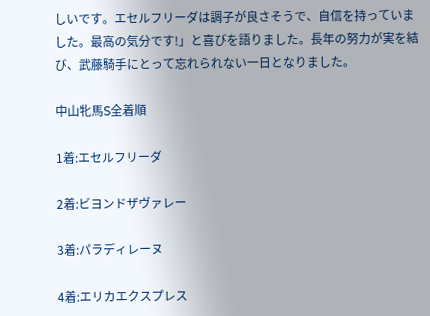しいです。エセルフリーダは調子が良さそうで、自信を持っていました。最高の気分です!」と喜びを語りました。長年の努力が実を結び、武藤騎手にとって忘れられない一日となりました。

中山牝馬S全着順

1着:エセルフリーダ

2着:ビヨンドザヴァレー

3着:パラディレーヌ

4着:エリカエクスプレス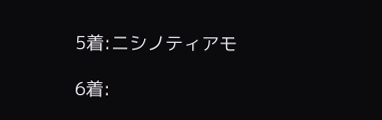5着:ニシノティアモ

6着: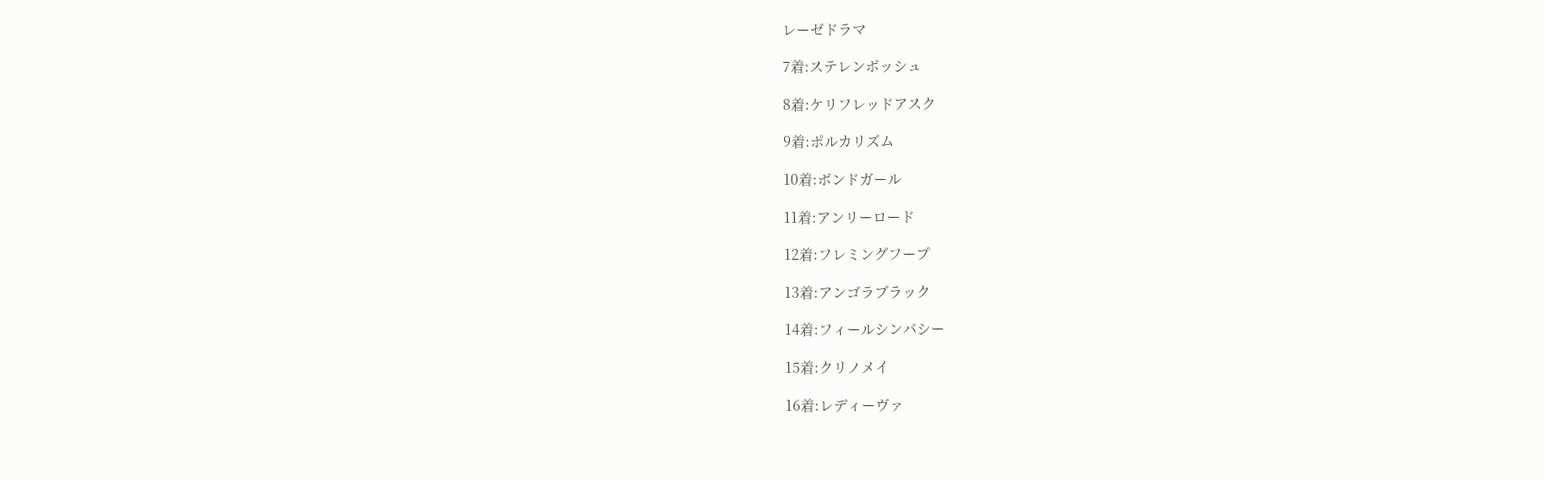レーゼドラマ

7着:ステレンボッシュ

8着:ケリフレッドアスク

9着:ポルカリズム

10着:ボンドガール

11着:アンリーロード

12着:フレミングフープ

13着:アンゴラブラック

14着:フィールシンパシー

15着:クリノメイ

16着:レディーヴァ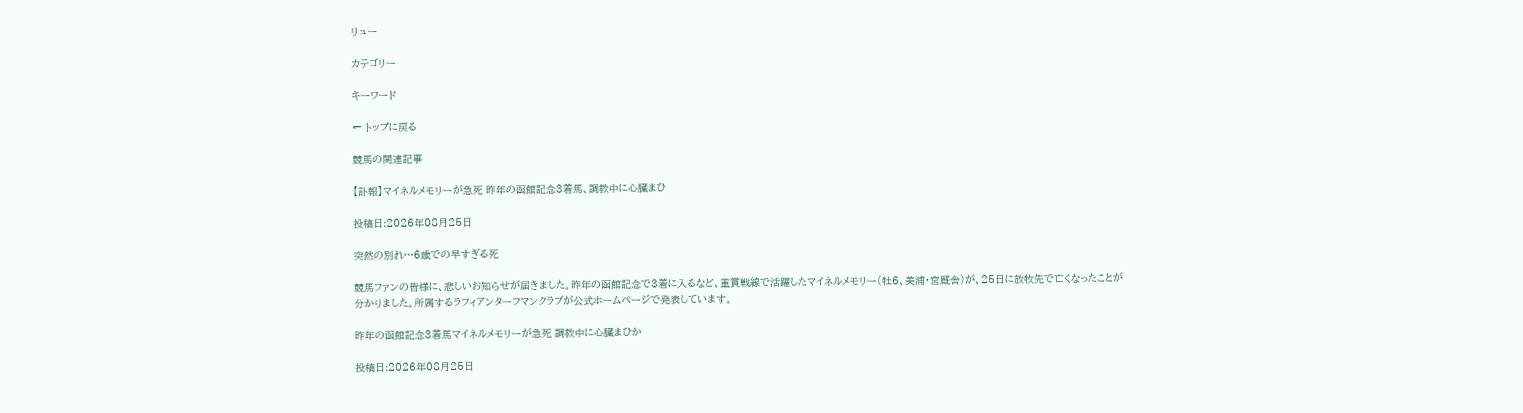リュー

カテゴリー

キーワード

← トップに戻る

競馬の関連記事

【訃報】マイネルメモリーが急死 昨年の函館記念3着馬、調教中に心臓まひ

投稿日:2026年08月25日

突然の別れ…6歳での早すぎる死

競馬ファンの皆様に、悲しいお知らせが届きました。昨年の函館記念で3着に入るなど、重賞戦線で活躍したマイネルメモリー(牡6、美浦・宮厩舎)が、25日に放牧先で亡くなったことが分かりました。所属するラフィアンターフマンクラブが公式ホームページで発表しています。

昨年の函館記念3着馬マイネルメモリーが急死 調教中に心臓まひか

投稿日:2026年08月25日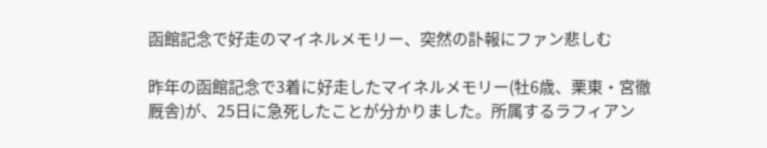函館記念で好走のマイネルメモリー、突然の訃報にファン悲しむ

昨年の函館記念で3着に好走したマイネルメモリー(牡6歳、栗東・宮徹厩舎)が、25日に急死したことが分かりました。所属するラフィアン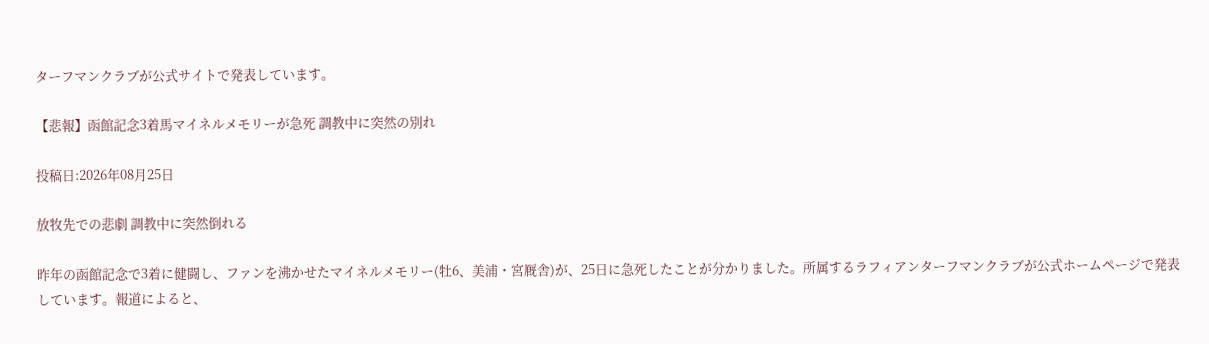ターフマンクラブが公式サイトで発表しています。

【悲報】函館記念3着馬マイネルメモリーが急死 調教中に突然の別れ

投稿日:2026年08月25日

放牧先での悲劇 調教中に突然倒れる

昨年の函館記念で3着に健闘し、ファンを沸かせたマイネルメモリー(牡6、美浦・宮厩舎)が、25日に急死したことが分かりました。所属するラフィアンターフマンクラブが公式ホームページで発表しています。報道によると、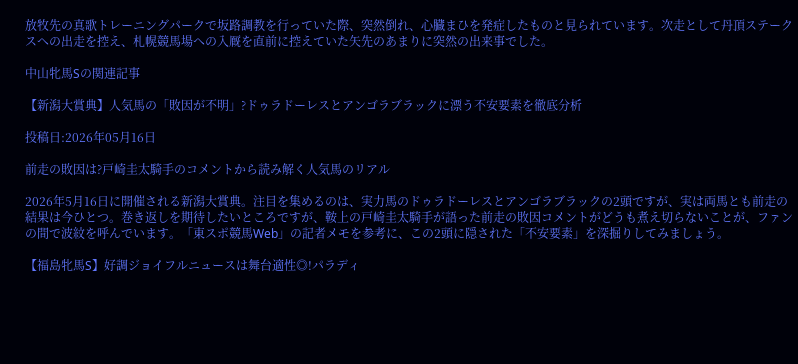放牧先の真歌トレーニングパークで坂路調教を行っていた際、突然倒れ、心臓まひを発症したものと見られています。次走として丹頂ステークスへの出走を控え、札幌競馬場への入厩を直前に控えていた矢先のあまりに突然の出来事でした。

中山牝馬Sの関連記事

【新潟大賞典】人気馬の「敗因が不明」?ドゥラドーレスとアンゴラブラックに漂う不安要素を徹底分析

投稿日:2026年05月16日

前走の敗因は?戸崎圭太騎手のコメントから読み解く人気馬のリアル

2026年5月16日に開催される新潟大賞典。注目を集めるのは、実力馬のドゥラドーレスとアンゴラブラックの2頭ですが、実は両馬とも前走の結果は今ひとつ。巻き返しを期待したいところですが、鞍上の戸崎圭太騎手が語った前走の敗因コメントがどうも煮え切らないことが、ファンの間で波紋を呼んでいます。「東スポ競馬Web」の記者メモを参考に、この2頭に隠された「不安要素」を深掘りしてみましょう。

【福島牝馬S】好調ジョイフルニュースは舞台適性◎!パラディ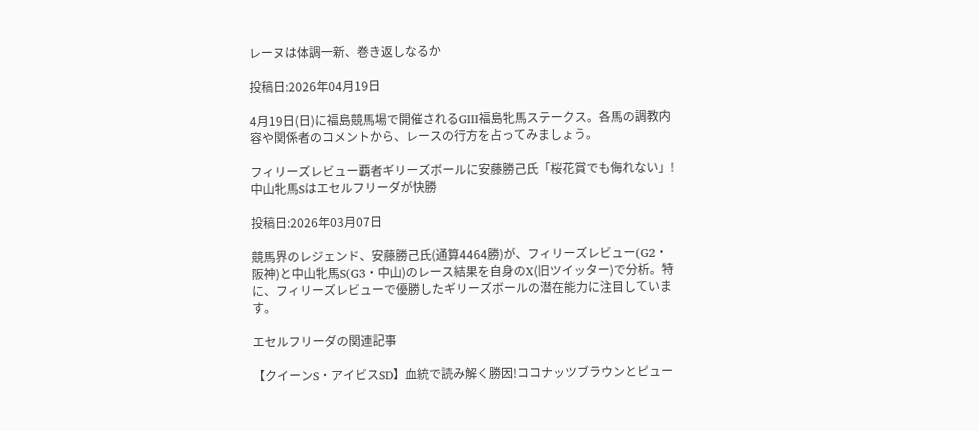レーヌは体調一新、巻き返しなるか

投稿日:2026年04月19日

4月19日(日)に福島競馬場で開催されるGⅢ福島牝馬ステークス。各馬の調教内容や関係者のコメントから、レースの行方を占ってみましょう。

フィリーズレビュー覇者ギリーズボールに安藤勝己氏「桜花賞でも侮れない」!中山牝馬Sはエセルフリーダが快勝

投稿日:2026年03月07日

競馬界のレジェンド、安藤勝己氏(通算4464勝)が、フィリーズレビュー(G2・阪神)と中山牝馬S(G3・中山)のレース結果を自身のX(旧ツイッター)で分析。特に、フィリーズレビューで優勝したギリーズボールの潜在能力に注目しています。

エセルフリーダの関連記事

【クイーンS・アイビスSD】血統で読み解く勝因!ココナッツブラウンとピュー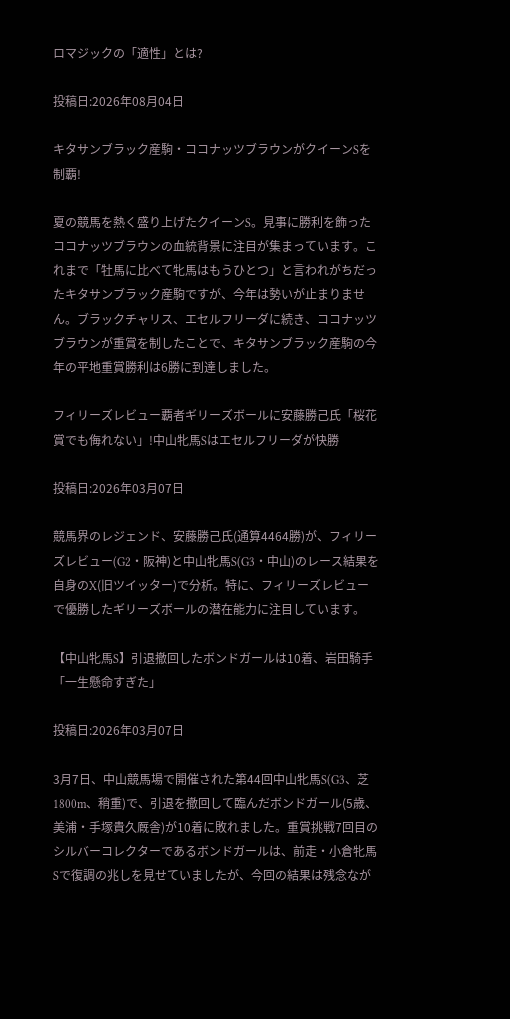ロマジックの「適性」とは?

投稿日:2026年08月04日

キタサンブラック産駒・ココナッツブラウンがクイーンSを制覇!

夏の競馬を熱く盛り上げたクイーンS。見事に勝利を飾ったココナッツブラウンの血統背景に注目が集まっています。これまで「牡馬に比べて牝馬はもうひとつ」と言われがちだったキタサンブラック産駒ですが、今年は勢いが止まりません。ブラックチャリス、エセルフリーダに続き、ココナッツブラウンが重賞を制したことで、キタサンブラック産駒の今年の平地重賞勝利は6勝に到達しました。

フィリーズレビュー覇者ギリーズボールに安藤勝己氏「桜花賞でも侮れない」!中山牝馬Sはエセルフリーダが快勝

投稿日:2026年03月07日

競馬界のレジェンド、安藤勝己氏(通算4464勝)が、フィリーズレビュー(G2・阪神)と中山牝馬S(G3・中山)のレース結果を自身のX(旧ツイッター)で分析。特に、フィリーズレビューで優勝したギリーズボールの潜在能力に注目しています。

【中山牝馬S】引退撤回したボンドガールは10着、岩田騎手「一生懸命すぎた」

投稿日:2026年03月07日

3月7日、中山競馬場で開催された第44回中山牝馬S(G3、芝1800m、稍重)で、引退を撤回して臨んだボンドガール(5歳、美浦・手塚貴久厩舎)が10着に敗れました。重賞挑戦7回目のシルバーコレクターであるボンドガールは、前走・小倉牝馬Sで復調の兆しを見せていましたが、今回の結果は残念なが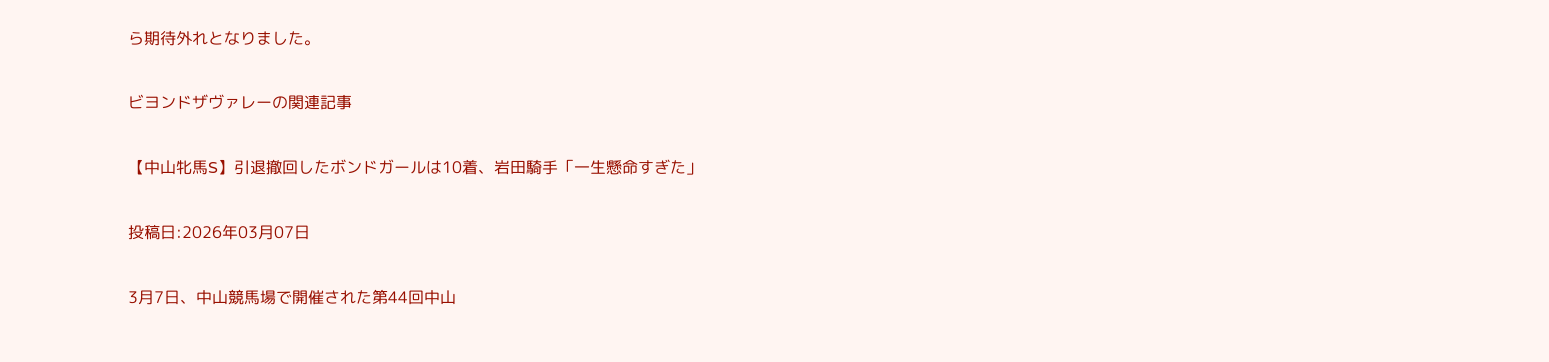ら期待外れとなりました。

ビヨンドザヴァレーの関連記事

【中山牝馬S】引退撤回したボンドガールは10着、岩田騎手「一生懸命すぎた」

投稿日:2026年03月07日

3月7日、中山競馬場で開催された第44回中山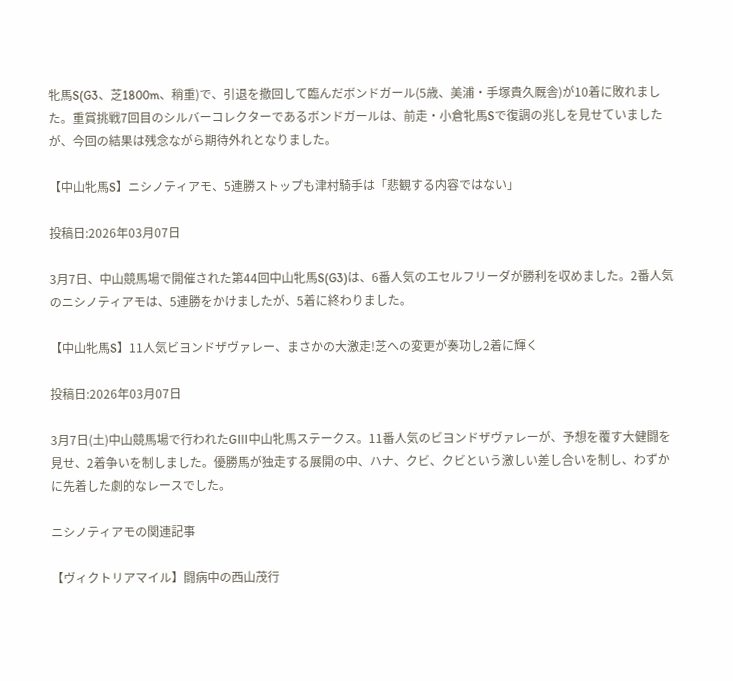牝馬S(G3、芝1800m、稍重)で、引退を撤回して臨んだボンドガール(5歳、美浦・手塚貴久厩舎)が10着に敗れました。重賞挑戦7回目のシルバーコレクターであるボンドガールは、前走・小倉牝馬Sで復調の兆しを見せていましたが、今回の結果は残念ながら期待外れとなりました。

【中山牝馬S】ニシノティアモ、5連勝ストップも津村騎手は「悲観する内容ではない」

投稿日:2026年03月07日

3月7日、中山競馬場で開催された第44回中山牝馬S(G3)は、6番人気のエセルフリーダが勝利を収めました。2番人気のニシノティアモは、5連勝をかけましたが、5着に終わりました。

【中山牝馬S】11人気ビヨンドザヴァレー、まさかの大激走!芝への変更が奏功し2着に輝く

投稿日:2026年03月07日

3月7日(土)中山競馬場で行われたGⅢ中山牝馬ステークス。11番人気のビヨンドザヴァレーが、予想を覆す大健闘を見せ、2着争いを制しました。優勝馬が独走する展開の中、ハナ、クビ、クビという激しい差し合いを制し、わずかに先着した劇的なレースでした。

ニシノティアモの関連記事

【ヴィクトリアマイル】闘病中の西山茂行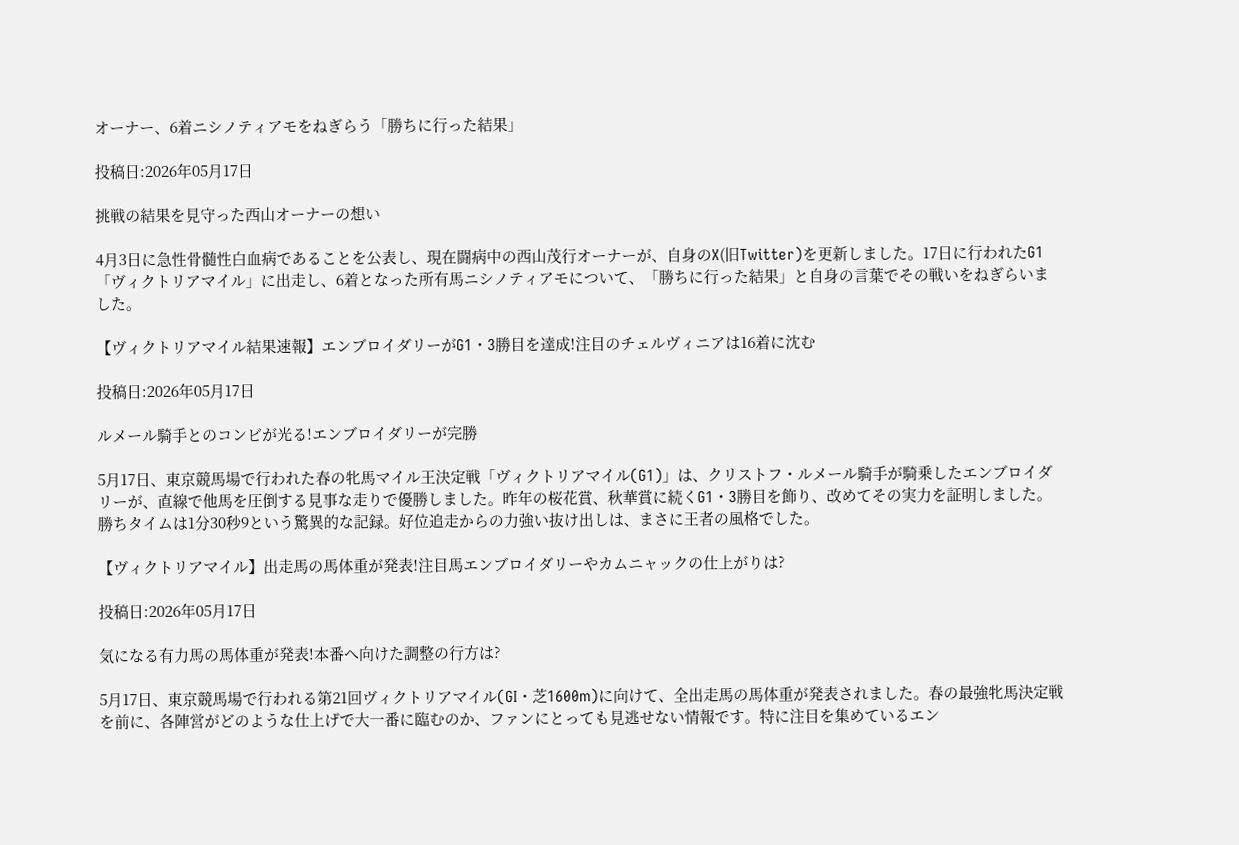オーナー、6着ニシノティアモをねぎらう「勝ちに行った結果」

投稿日:2026年05月17日

挑戦の結果を見守った西山オーナーの想い

4月3日に急性骨髄性白血病であることを公表し、現在闘病中の西山茂行オーナーが、自身のX(旧Twitter)を更新しました。17日に行われたG1「ヴィクトリアマイル」に出走し、6着となった所有馬ニシノティアモについて、「勝ちに行った結果」と自身の言葉でその戦いをねぎらいました。

【ヴィクトリアマイル結果速報】エンブロイダリーがG1・3勝目を達成!注目のチェルヴィニアは16着に沈む

投稿日:2026年05月17日

ルメール騎手とのコンビが光る!エンブロイダリーが完勝

5月17日、東京競馬場で行われた春の牝馬マイル王決定戦「ヴィクトリアマイル(G1)」は、クリストフ・ルメール騎手が騎乗したエンブロイダリーが、直線で他馬を圧倒する見事な走りで優勝しました。昨年の桜花賞、秋華賞に続くG1・3勝目を飾り、改めてその実力を証明しました。勝ちタイムは1分30秒9という驚異的な記録。好位追走からの力強い抜け出しは、まさに王者の風格でした。

【ヴィクトリアマイル】出走馬の馬体重が発表!注目馬エンブロイダリーやカムニャックの仕上がりは?

投稿日:2026年05月17日

気になる有力馬の馬体重が発表!本番へ向けた調整の行方は?

5月17日、東京競馬場で行われる第21回ヴィクトリアマイル(GI・芝1600m)に向けて、全出走馬の馬体重が発表されました。春の最強牝馬決定戦を前に、各陣営がどのような仕上げで大一番に臨むのか、ファンにとっても見逃せない情報です。特に注目を集めているエン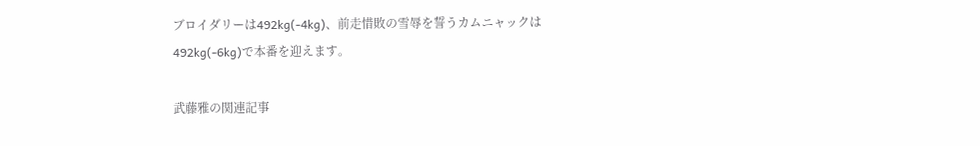ブロイダリーは492kg(-4kg)、前走惜敗の雪辱を誓うカムニャックは492kg(-6kg)で本番を迎えます。

武藤雅の関連記事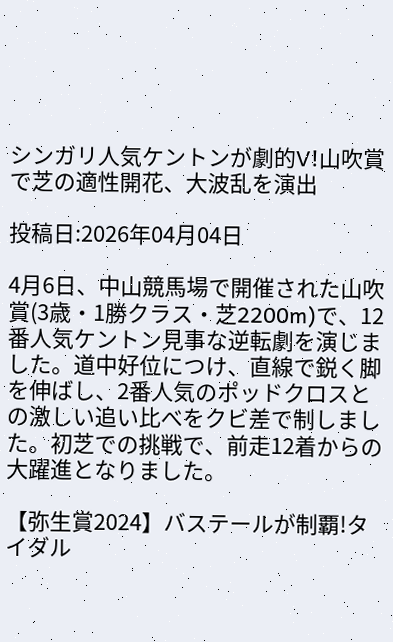シンガリ人気ケントンが劇的V!山吹賞で芝の適性開花、大波乱を演出

投稿日:2026年04月04日

4月6日、中山競馬場で開催された山吹賞(3歳・1勝クラス・芝2200m)で、12番人気ケントン見事な逆転劇を演じました。道中好位につけ、直線で鋭く脚を伸ばし、2番人気のポッドクロスとの激しい追い比べをクビ差で制しました。初芝での挑戦で、前走12着からの大躍進となりました。

【弥生賞2024】バステールが制覇!タイダル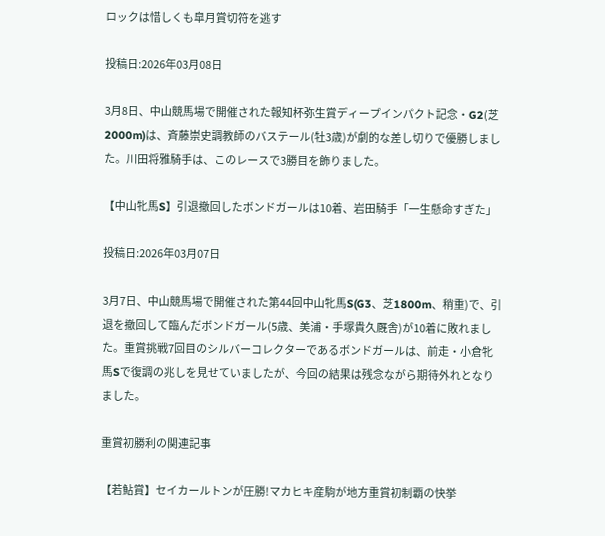ロックは惜しくも皐月賞切符を逃す

投稿日:2026年03月08日

3月8日、中山競馬場で開催された報知杯弥生賞ディープインパクト記念・G2(芝2000m)は、斉藤崇史調教師のバステール(牡3歳)が劇的な差し切りで優勝しました。川田将雅騎手は、このレースで3勝目を飾りました。

【中山牝馬S】引退撤回したボンドガールは10着、岩田騎手「一生懸命すぎた」

投稿日:2026年03月07日

3月7日、中山競馬場で開催された第44回中山牝馬S(G3、芝1800m、稍重)で、引退を撤回して臨んだボンドガール(5歳、美浦・手塚貴久厩舎)が10着に敗れました。重賞挑戦7回目のシルバーコレクターであるボンドガールは、前走・小倉牝馬Sで復調の兆しを見せていましたが、今回の結果は残念ながら期待外れとなりました。

重賞初勝利の関連記事

【若鮎賞】セイカールトンが圧勝!マカヒキ産駒が地方重賞初制覇の快挙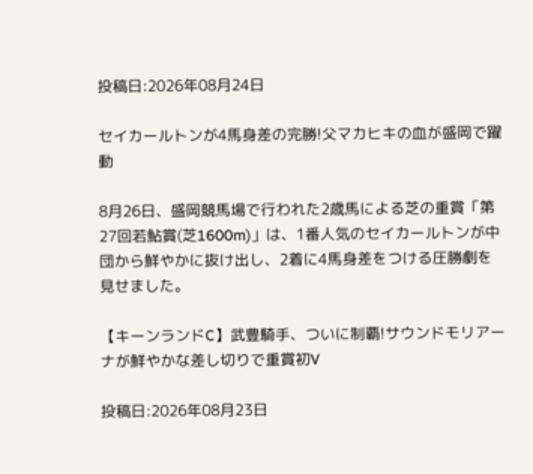投稿日:2026年08月24日

セイカールトンが4馬身差の完勝!父マカヒキの血が盛岡で躍動

8月26日、盛岡競馬場で行われた2歳馬による芝の重賞「第27回若鮎賞(芝1600m)」は、1番人気のセイカールトンが中団から鮮やかに抜け出し、2着に4馬身差をつける圧勝劇を見せました。

【キーンランドC】武豊騎手、ついに制覇!サウンドモリアーナが鮮やかな差し切りで重賞初V

投稿日:2026年08月23日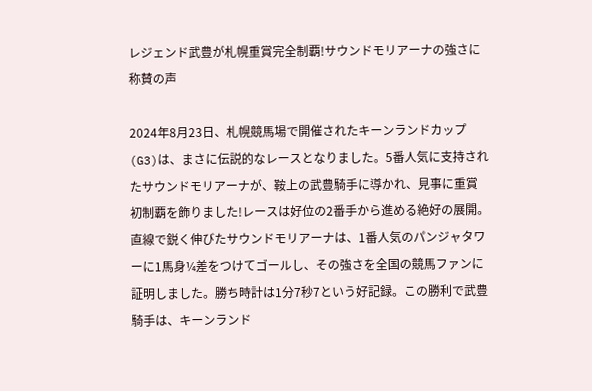レジェンド武豊が札幌重賞完全制覇!サウンドモリアーナの強さに称賛の声

2024年8月23日、札幌競馬場で開催されたキーンランドカップ(G3)は、まさに伝説的なレースとなりました。5番人気に支持されたサウンドモリアーナが、鞍上の武豊騎手に導かれ、見事に重賞初制覇を飾りました!レースは好位の2番手から進める絶好の展開。直線で鋭く伸びたサウンドモリアーナは、1番人気のパンジャタワーに1馬身¼差をつけてゴールし、その強さを全国の競馬ファンに証明しました。勝ち時計は1分7秒7という好記録。この勝利で武豊騎手は、キーンランド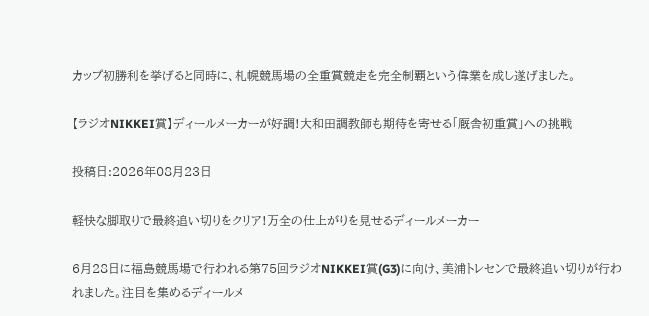カップ初勝利を挙げると同時に、札幌競馬場の全重賞競走を完全制覇という偉業を成し遂げました。

【ラジオNIKKEI賞】ディールメーカーが好調!大和田調教師も期待を寄せる「厩舎初重賞」への挑戦

投稿日:2026年08月23日

軽快な脚取りで最終追い切りをクリア!万全の仕上がりを見せるディールメーカー

6月28日に福島競馬場で行われる第75回ラジオNIKKEI賞(G3)に向け、美浦トレセンで最終追い切りが行われました。注目を集めるディールメ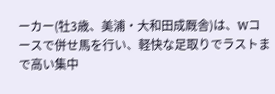ーカー(牡3歳、美浦・大和田成厩舎)は、Wコースで併せ馬を行い、軽快な足取りでラストまで高い集中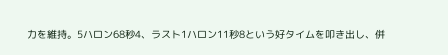力を維持。5ハロン68秒4、ラスト1ハロン11秒8という好タイムを叩き出し、併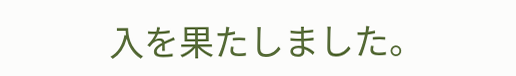入を果たしました。